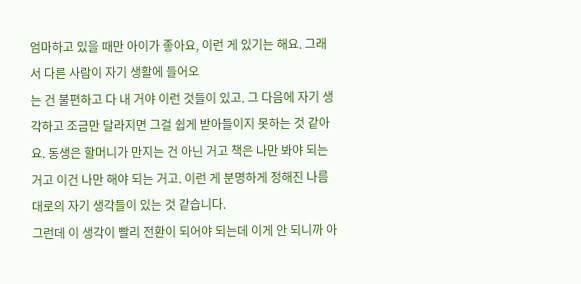엄마하고 있을 때만 아이가 좋아요, 이런 게 있기는 해요. 그래서 다른 사람이 자기 생활에 들어오
는 건 불편하고 다 내 거야 이런 것들이 있고. 그 다음에 자기 생각하고 조금만 달라지면 그걸 쉽게 받아들이지 못하는 것 같아요. 동생은 할머니가 만지는 건 아닌 거고 책은 나만 봐야 되는 거고 이건 나만 해야 되는 거고. 이런 게 분명하게 정해진 나름대로의 자기 생각들이 있는 것 같습니다.
그런데 이 생각이 빨리 전환이 되어야 되는데 이게 안 되니까 아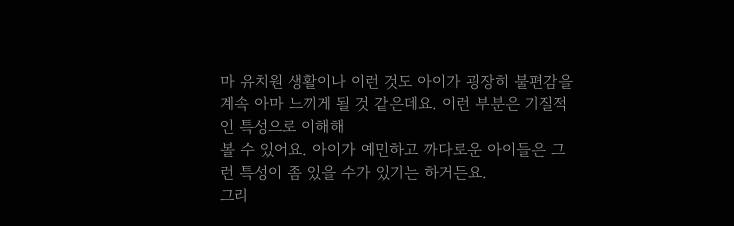마 유치원 생활이나 이런 것도 아이가 굉장히 불편감을 계속 아마 느끼게 될 것 같은데요. 이런 부분은 기질적인 특성으로 이해해
볼 수 있어요. 아이가 예민하고 까다로운 아이들은 그런 특성이 좀 있을 수가 있기는 하거든요.
그리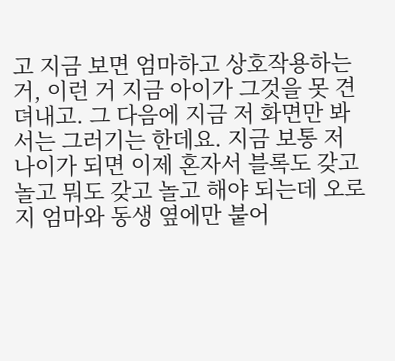고 지금 보면 엄마하고 상호작용하는 거, 이런 거 지금 아이가 그것을 못 견뎌내고. 그 다음에 지금 저 화면만 봐서는 그러기는 한데요. 지금 보통 저 나이가 되면 이제 혼자서 블록도 갖고 놀고 뭐도 갖고 놀고 해야 되는데 오로지 엄마와 동생 옆에만 붙어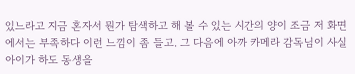있느라고 지금 혼자서 뭔가 탐색하고 해 볼 수 있는 시간의 양이 조금 저 화면에서는 부족하다 이런 느낌이 좀 들고. 그 다음에 아까 카메라 감독님이 사실 아이가 하도 동생을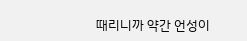때리니까 약간 언성이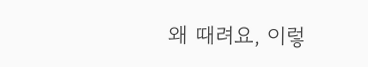왜 때려요, 이렇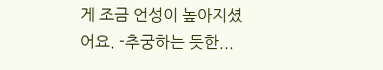게 조금 언성이 높아지셨어요. -추궁하는 듯한...